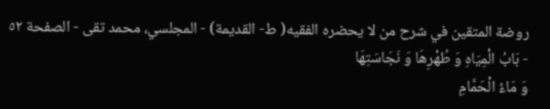روضة المتقين في شرح من لا يحضره الفقيه( ط- القديمة) - المجلسي، محمد تقى - الصفحة ٥٢ - بَابُ الْمِيَاهِ وَ طُهْرِهَا وَ نَجَاسَتِهَا
وَ مَاءُ الْحَمَّامِ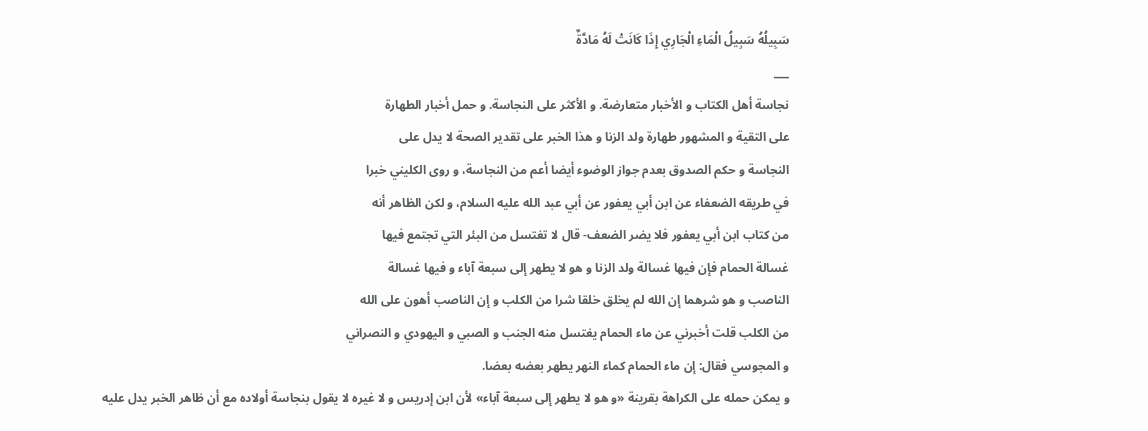سَبِيلُهُ سَبِيلُ الْمَاءِ الْجَارِي إِذَا كَانَتْ لَهُ مَادَّةٌ
___
نجاسة أهل الكتاب و الأخبار متعارضة. و الأكثر على النجاسة. و حمل أخبار الطهارة
على التقية و المشهور طهارة ولد الزنا و هذا الخبر على تقدير الصحة لا يدل على
النجاسة و حكم الصدوق بعدم جواز الوضوء أيضا أعم من النجاسة، و روى الكليني خبرا
في طريقه الضعفاء عن ابن أبي يعفور عن أبي عبد الله عليه السلام، و لكن الظاهر أنه
من كتاب ابن أبي يعفور فلا يضر الضعف- قال لا تغتسل من البئر التي تجتمع فيها
غسالة الحمام فإن فيها غسالة ولد الزنا و هو لا يطهر إلى سبعة آباء و فيها غسالة
الناصب و هو شرهما إن الله لم يخلق خلقا شرا من الكلب و إن الناصب أهون على الله
من الكلب قلت أخبرني عن ماء الحمام يغتسل منه الجنب و الصبي و اليهودي و النصراني
و المجوسي فقال: إن ماء الحمام كماء النهر يطهر بعضه بعضا.
و يمكن حمله على الكراهة بقرينة «و هو لا يطهر إلى سبعة آباء» لأن ابن إدريس و لا غيره لا يقول بنجاسة أولاده مع أن ظاهر الخبر يدل عليه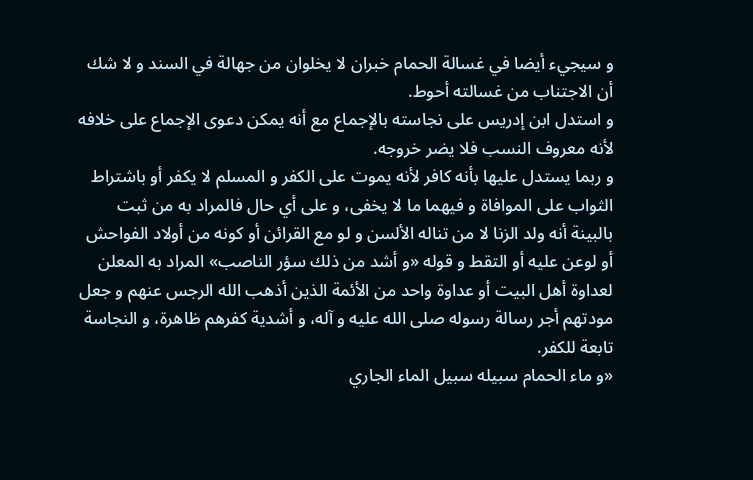و سيجيء أيضا في غسالة الحمام خبران لا يخلوان من جهالة في السند و لا شك أن الاجتناب من غسالته أحوط.
و استدل ابن إدريس على نجاسته بالإجماع مع أنه يمكن دعوى الإجماع على خلافه لأنه معروف النسب فلا يضر خروجه.
و ربما يستدل عليها بأنه كافر لأنه يموت على الكفر و المسلم لا يكفر أو باشتراط الثواب على الموافاة و فيهما ما لا يخفى، و على أي حال فالمراد به من ثبت بالبينة أنه ولد الزنا لا من تناله الألسن و لو مع القرائن أو كونه من أولاد الفواحش أو لوعن عليه أو التقط و قوله «و أشد من ذلك سؤر الناصب» المراد به المعلن لعداوة أهل البيت أو عداوة واحد من الأئمة الذين أذهب الله الرجس عنهم و جعل مودتهم أجر رسالة رسوله صلى الله عليه و آله، و أشدية كفرهم ظاهرة، و النجاسة تابعة للكفر.
«و ماء الحمام سبيله سبيل الماء الجاري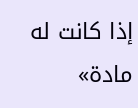إذا كانت له مادة»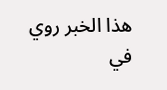هذا الخبر روي في